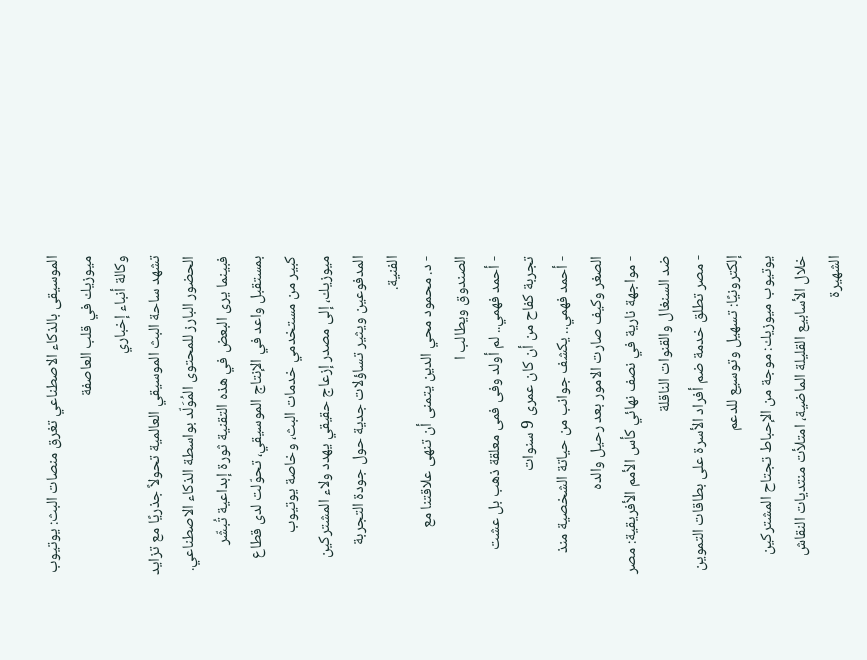الموسيقى بالذكاء الاصطناعي تغرق منصات البث: يوتيوب ميوزيك في قلب العاصفة
وكالة أنباء إخباري
تشهد ساحة البث الموسيقي العالمية تحولاً جذريًا مع تزايد الحضور البارز للمحتوى المُوَلّد بواسطة الذكاء الاصطناعي. فبينما يرى البعض في هذه التقنية ثورة إبداعية تُبشّر بمستقبل واعد في الإنتاج الموسيقي، تحوّلت لدى قطاع كبير من مستخدمي خدمات البث، وخاصة يوتيوب ميوزيك، إلى مصدر إزعاج حقيقي يهدد ولاء المشتركين المدفوعين ويثير تساؤلات جدية حول جودة التجربة الفنية.
- د. محمود محي الدين يتمنى أن تنهى علاقتنا مع الصندوق ويطالب ا
- أحمد فهمي.. لم أولد وفى فمى معلقة ذهب بل عشت تجربة كفاح من أن كان عمرى 9 سنوات
- أحمد فهمي.. يكشف جوانب من حياتة الشخصية منذ الصغر وكيف صارت الامور بعد رحيل والده
- مواجهة نارية في نصف نهائي كأس الأمم الأفريقية: مصر ضد السنغال والقنوات الناقلة
- مصر تطلق خدمة ضم أفراد الأسرة على بطاقات التموين إلكترونيًا: تسهيل وتوسيع للدعم
يوتيوب ميوزيك: موجة من الإحباط تجتاح المشتركين
خلال الأسابيع القليلة الماضية، امتلأت منتديات النقاش الشهيرة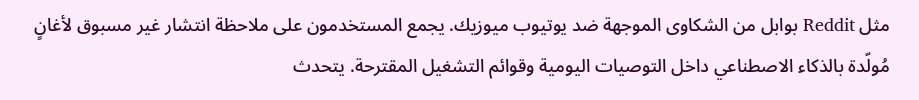مثل Reddit بوابل من الشكاوى الموجهة ضد يوتيوب ميوزيك. يجمع المستخدمون على ملاحظة انتشار غير مسبوق لأغانٍ مُولّدة بالذكاء الاصطناعي داخل التوصيات اليومية وقوائم التشغيل المقترحة. يتحدث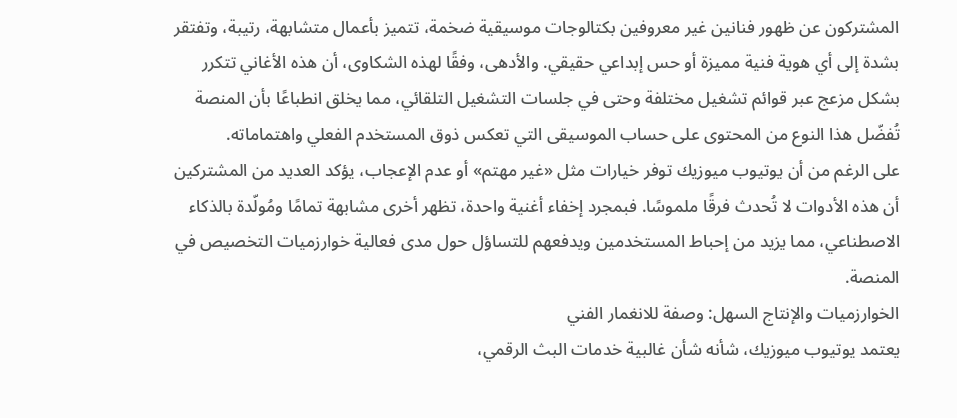المشتركون عن ظهور فنانين غير معروفين بكتالوجات موسيقية ضخمة، تتميز بأعمال متشابهة، رتيبة، وتفتقر بشدة إلى أي هوية فنية مميزة أو حس إبداعي حقيقي. والأدهى، وفقًا لهذه الشكاوى، أن هذه الأغاني تتكرر بشكل مزعج عبر قوائم تشغيل مختلفة وحتى في جلسات التشغيل التلقائي، مما يخلق انطباعًا بأن المنصة تُفضّل هذا النوع من المحتوى على حساب الموسيقى التي تعكس ذوق المستخدم الفعلي واهتماماته.
على الرغم من أن يوتيوب ميوزيك توفر خيارات مثل «غير مهتم» أو عدم الإعجاب، يؤكد العديد من المشتركين أن هذه الأدوات لا تُحدث فرقًا ملموسًا. فبمجرد إخفاء أغنية واحدة، تظهر أخرى مشابهة تمامًا ومُولّدة بالذكاء الاصطناعي، مما يزيد من إحباط المستخدمين ويدفعهم للتساؤل حول مدى فعالية خوارزميات التخصيص في المنصة.
الخوارزميات والإنتاج السهل: وصفة للانغمار الفني
يعتمد يوتيوب ميوزيك، شأنه شأن غالبية خدمات البث الرقمي،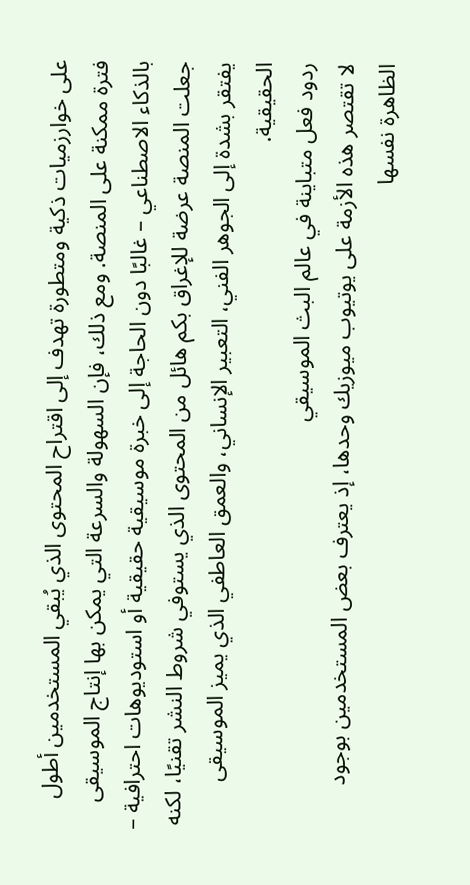على خوارزميات ذكية ومتطورة تهدف إلى اقتراح المحتوى الذي يُبقي المستخدمين أطول فترة ممكنة على المنصة. ومع ذلك، فإن السهولة والسرعة التي يمكن بها إنتاج الموسيقى بالذكاء الاصطناعي – غالبًا دون الحاجة إلى خبرة موسيقية حقيقية أو استوديوهات احترافية – جعلت المنصة عرضة للإغراق بكم هائل من المحتوى الذي يستوفي شروط النشر تقنيًا، لكنه يفتقر بشدة إلى الجوهر الفني، التعبير الإنساني، والعمق العاطفي الذي يميز الموسيقى الحقيقية.
ردود فعل متباينة في عالم البث الموسيقي
لا تقتصر هذه الأزمة على يوتيوب ميوزيك وحدها، إذ يعترف بعض المستخدمين بوجود الظاهرة نفسها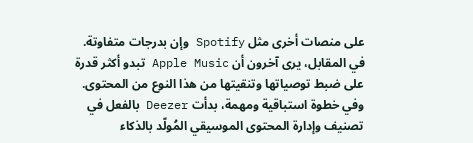على منصات أخرى مثل Spotify وإن بدرجات متفاوتة. في المقابل، يرى آخرون أن Apple Music تبدو أكثر قدرة على ضبط توصياتها وتنقيتها من هذا النوع من المحتوى. وفي خطوة استباقية ومهمة، بدأت Deezer بالفعل في تصنيف وإدارة المحتوى الموسيقي المُولّد بالذكاء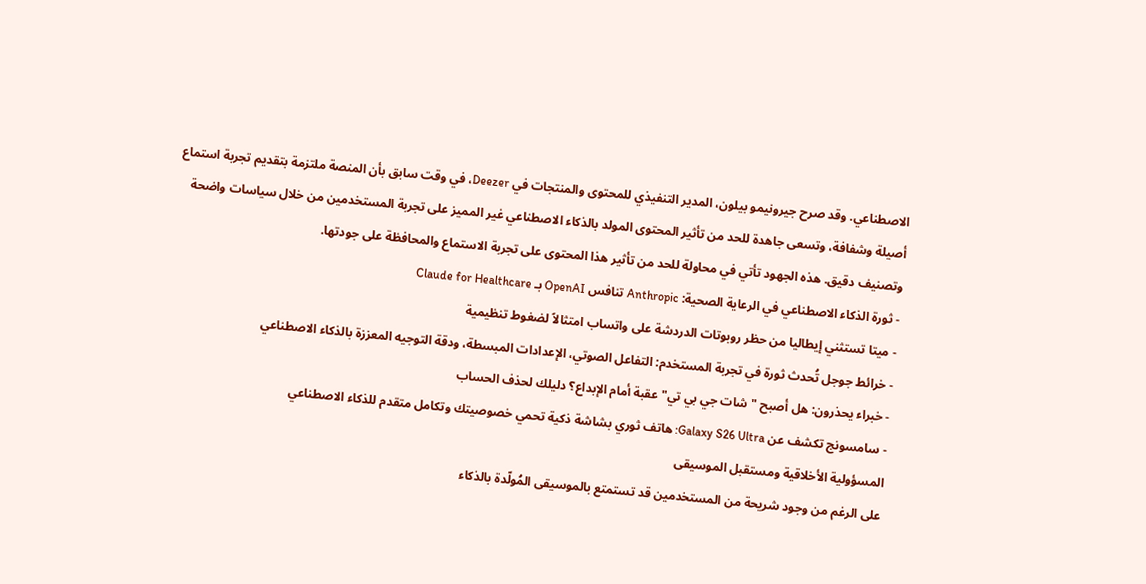الاصطناعي. وقد صرح جيرونيمو بيلون، المدير التنفيذي للمحتوى والمنتجات في Deezer، في وقت سابق بأن المنصة ملتزمة بتقديم تجربة استماع أصيلة وشفافة، وتسعى جاهدة للحد من تأثير المحتوى المولد بالذكاء الاصطناعي غير المميز على تجربة المستخدمين من خلال سياسات واضحة وتصنيف دقيق. هذه الجهود تأتي في محاولة للحد من تأثير هذا المحتوى على تجربة الاستماع والمحافظة على جودتها.
- ثورة الذكاء الاصطناعي في الرعاية الصحية: Anthropic تنافس OpenAI بـ Claude for Healthcare
- ميتا تستثني إيطاليا من حظر روبوتات الدردشة على واتساب امتثالاً لضغوط تنظيمية
- خرائط جوجل تُحدث ثورة في تجربة المستخدم: التفاعل الصوتي، الإعدادات المبسطة، ودقة التوجيه المعززة بالذكاء الاصطناعي
- خبراء يحذرون: هل أصبح "شات جي بي تي" عقبة أمام الإبداع؟ دليلك لحذف الحساب
- سامسونج تكشف عن Galaxy S26 Ultra: هاتف ثوري بشاشة ذكية تحمي خصوصيتك وتكامل متقدم للذكاء الاصطناعي
المسؤولية الأخلاقية ومستقبل الموسيقى
على الرغم من وجود شريحة من المستخدمين قد تستمتع بالموسيقى المُولّدة بالذكاء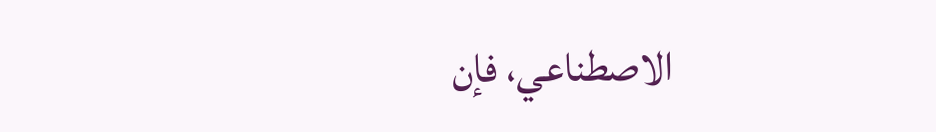الاصطناعي، فإن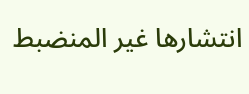انتشارها غير المنضبط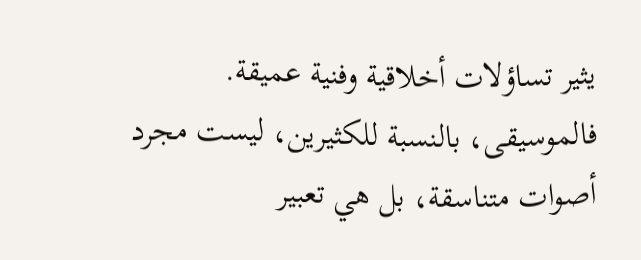يثير تساؤلات أخلاقية وفنية عميقة. فالموسيقى، بالنسبة للكثيرين، ليست مجرد أصوات متناسقة، بل هي تعبير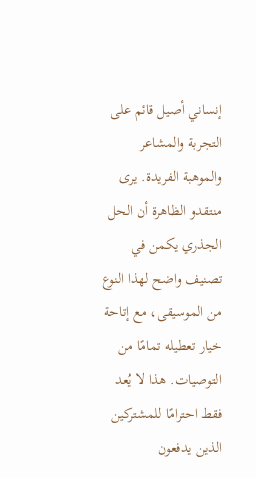إنساني أصيل قائم على التجربة والمشاعر والموهبة الفريدة. يرى منتقدو الظاهرة أن الحل الجذري يكمن في تصنيف واضح لهذا النوع من الموسيقى، مع إتاحة خيار تعطيله تمامًا من التوصيات. هذا لا يُعد فقط احترامًا للمشتركين الذين يدفعون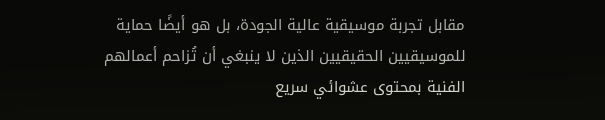مقابل تجربة موسيقية عالية الجودة، بل هو أيضًا حماية للموسيقيين الحقيقيين الذين لا ينبغي أن تُزاحم أعمالهم الفنية بمحتوى عشوائي سريع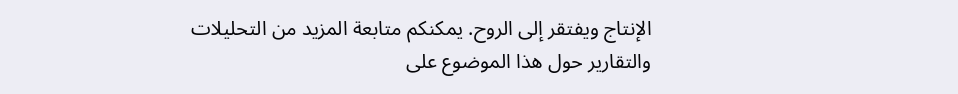الإنتاج ويفتقر إلى الروح. يمكنكم متابعة المزيد من التحليلات والتقارير حول هذا الموضوع على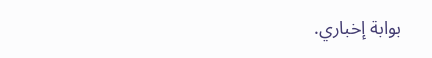بوابة إخباري.